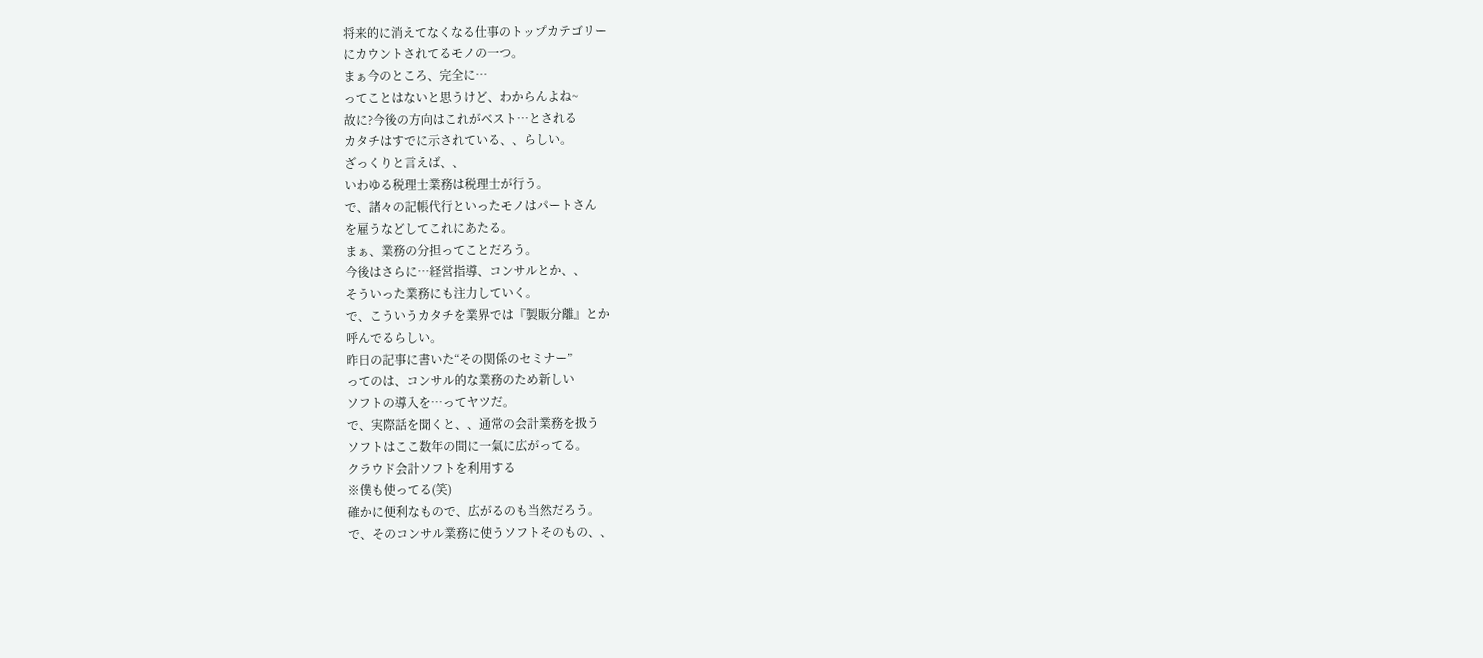将来的に消えてなくなる仕事のトップカテゴリー
にカウントされてるモノの一つ。
まぁ今のところ、完全に…
ってことはないと思うけど、わからんよね~
故に?今後の方向はこれがベスト…とされる
カタチはすでに示されている、、らしい。
ざっくりと言えば、、
いわゆる税理士業務は税理士が行う。
で、諸々の記帳代行といったモノはパートさん
を雇うなどしてこれにあたる。
まぁ、業務の分担ってことだろう。
今後はさらに…経営指導、コンサルとか、、
そういった業務にも注力していく。
で、こういうカタチを業界では『製販分離』とか
呼んでるらしい。
昨日の記事に書いた“その関係のセミナー”
ってのは、コンサル的な業務のため新しい
ソフトの導入を…ってヤツだ。
で、実際話を聞くと、、通常の会計業務を扱う
ソフトはここ数年の間に一氣に広がってる。
クラウド会計ソフトを利用する
※僕も使ってる(笑)
確かに便利なもので、広がるのも当然だろう。
で、そのコンサル業務に使うソフトそのもの、、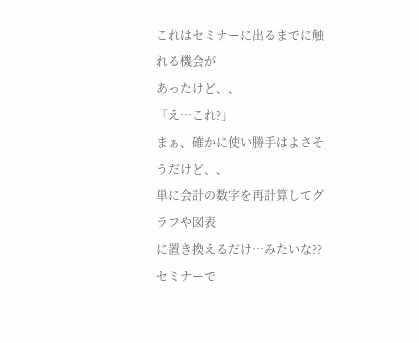これはセミナーに出るまでに触れる機会が
あったけど、、
「え…これ?」
まぁ、確かに使い勝手はよさそうだけど、、
単に会計の数字を再計算してグラフや図表
に置き換えるだけ…みたいな??
セミナーで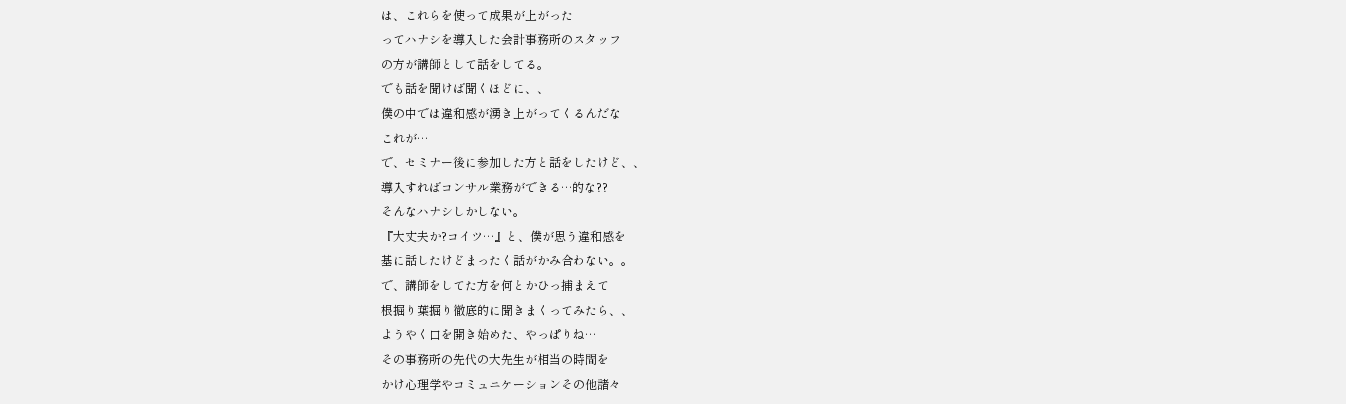は、これらを使って成果が上がった
ってハナシを導入した会計事務所のスタッフ
の方が講師として話をしてる。
でも話を聞けば聞くほどに、、
僕の中では違和感が湧き上がってくるんだな
これが…
で、セミナー後に参加した方と話をしたけど、、
導入すればコンサル業務ができる…的な??
そんなハナシしかしない。
『大丈夫か?コイツ…』と、僕が思う違和感を
基に話したけどまったく話がかみ合わない。。
で、講師をしてた方を何とかひっ捕まえて
根掘り葉掘り徹底的に聞きまくってみたら、、
ようやく口を開き始めた、やっぱりね…
その事務所の先代の大先生が相当の時間を
かけ心理学やコミュニケーションその他諸々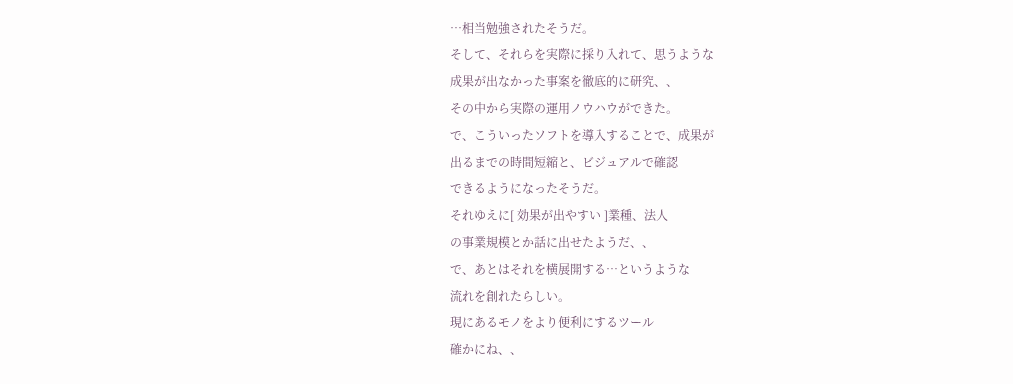…相当勉強されたそうだ。
そして、それらを実際に採り入れて、思うような
成果が出なかった事案を徹底的に研究、、
その中から実際の運用ノウハウができた。
で、こういったソフトを導入することで、成果が
出るまでの時間短縮と、ビジュアルで確認
できるようになったそうだ。
それゆえに[ 効果が出やすい ]業種、法人
の事業規模とか話に出せたようだ、、
で、あとはそれを横展開する…というような
流れを創れたらしい。
現にあるモノをより便利にするツール
確かにね、、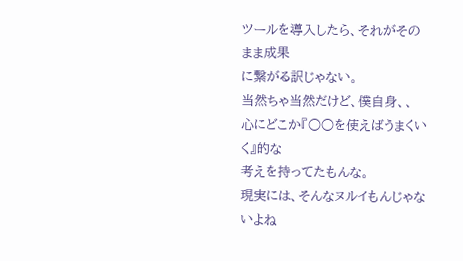ツールを導入したら、それがそのまま成果
に繋がる訳じゃない。
当然ちゃ当然だけど、僕自身、、
心にどこか『○○を使えばうまくいく』的な
考えを持ってたもんな。
現実には、そんなヌルイもんじゃないよね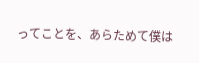ってことを、あらためて僕は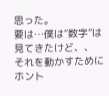思った。
要は…僕は“数字”は見てきたけど、、
それを動かすためにホント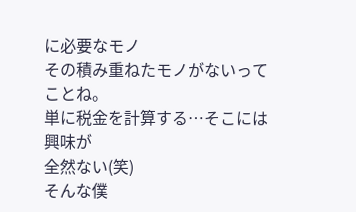に必要なモノ
その積み重ねたモノがないってことね。
単に税金を計算する…そこには興味が
全然ない(笑)
そんな僕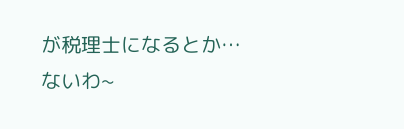が税理士になるとか…
ないわ~